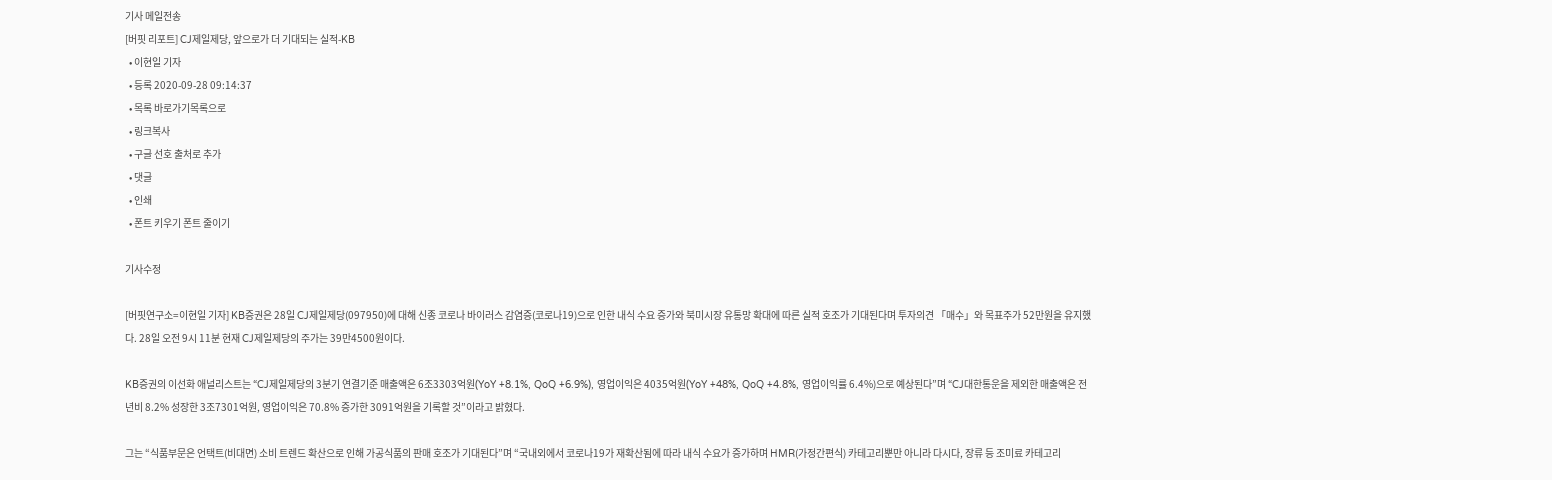기사 메일전송
[버핏 리포트] CJ제일제당, 앞으로가 더 기대되는 실적-KB
  • 이현일 기자
  • 등록 2020-09-28 09:14:37
  • 목록 바로가기목록으로
  • 링크복사
  • 구글 선호 출처로 추가
  • 댓글
  • 인쇄
  • 폰트 키우기 폰트 줄이기

기사수정

[버핏연구소=이현일 기자] KB증권은 28일 CJ제일제당(097950)에 대해 신종 코로나 바이러스 감염증(코로나19)으로 인한 내식 수요 증가와 북미시장 유통망 확대에 따른 실적 호조가 기대된다며 투자의견 「매수」와 목표주가 52만원을 유지했다. 28일 오전 9시 11분 현재 CJ제일제당의 주가는 39만4500원이다.

KB증권의 이선화 애널리스트는 “CJ제일제당의 3분기 연결기준 매출액은 6조3303억원(YoY +8.1%, QoQ +6.9%), 영업이익은 4035억원(YoY +48%, QoQ +4.8%, 영업이익률 6.4%)으로 예상된다”며 “CJ대한통운을 제외한 매출액은 전년비 8.2% 성장한 3조7301억원, 영업이익은 70.8% 증가한 3091억원을 기록할 것”이라고 밝혔다.

그는 “식품부문은 언택트(비대면) 소비 트렌드 확산으로 인해 가공식품의 판매 호조가 기대된다”며 “국내외에서 코로나19가 재확산됨에 따라 내식 수요가 증가하며 HMR(가정간편식) 카테고리뿐만 아니라 다시다, 장류 등 조미료 카테고리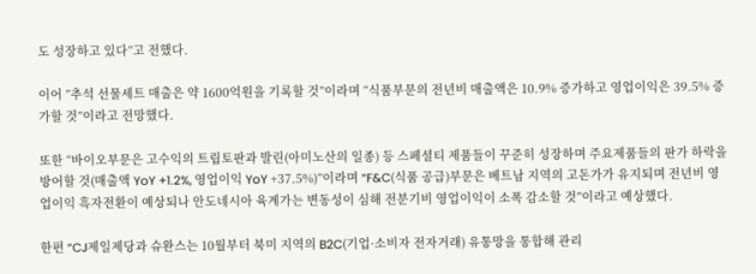도 성장하고 있다”고 전했다.

이어 ”추석 선물세트 매출은 약 1600억원을 기록할 것”이라며 “식품부문의 전년비 매출액은 10.9% 증가하고 영업이익은 39.5% 증가할 것”이라고 전망했다.

또한 “바이오부문은 고수익의 트립토판과 발린(아미노산의 일종) 등 스페셜티 제품들이 꾸준히 성장하며 주요제품들의 판가 하락을 방어할 것(매출액 YoY +1.2%, 영업이익 YoY +37.5%)”이라며 “F&C(식품 공급)부문은 베트남 지역의 고돈가가 유지되며 전년비 영업이익 흑자전환이 예상되나 안도네시아 육계가는 변동성이 심해 전분기비 영업이익이 소폭 감소할 것”이라고 예상했다.

한편 “CJ제일제당과 슈완스는 10월부터 북미 지역의 B2C(기업·소비자 전자거래) 유통망을 통합해 관리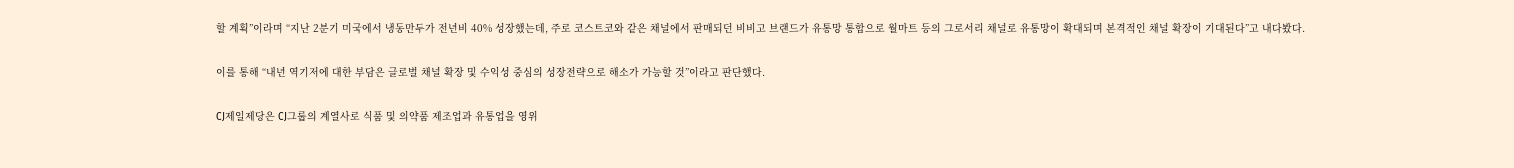할 계획”이라며 “지난 2분기 미국에서 냉동만두가 전년비 40% 성장했는데, 주로 코스트코와 같은 채널에서 판매되던 비비고 브랜드가 유통망 통합으로 월마트 등의 그로서리 채널로 유통망이 확대되며 본격적인 채널 확장이 기대된다”고 내다봤다.

이를 통해 “내년 역기저에 대한 부담은 글로벌 채널 확장 및 수익성 중심의 성장전략으로 해소가 가능할 것”이라고 판단했다.

CJ제일제당은 CJ그룹의 계열사로 식품 및 의약품 제조업과 유통업을 영위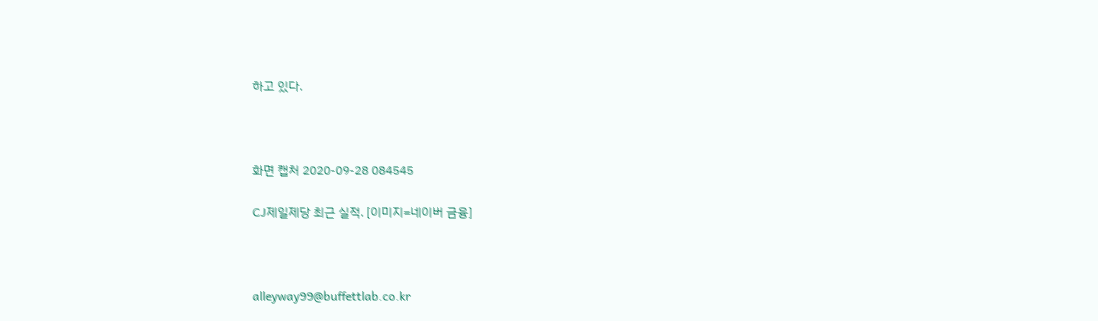하고 있다.



화면 캡처 2020-09-28 084545

CJ제일제당 최근 실적. [이미지=네이버 금융]



alleyway99@buffettlab.co.kr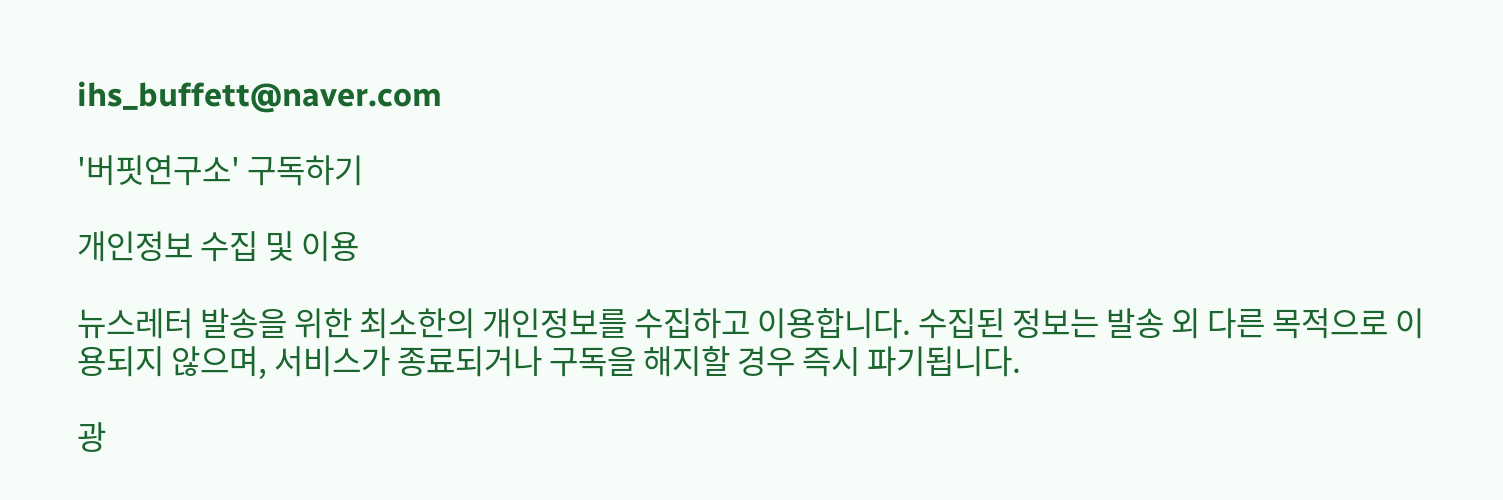ihs_buffett@naver.com

'버핏연구소' 구독하기

개인정보 수집 및 이용

뉴스레터 발송을 위한 최소한의 개인정보를 수집하고 이용합니다. 수집된 정보는 발송 외 다른 목적으로 이용되지 않으며, 서비스가 종료되거나 구독을 해지할 경우 즉시 파기됩니다.

광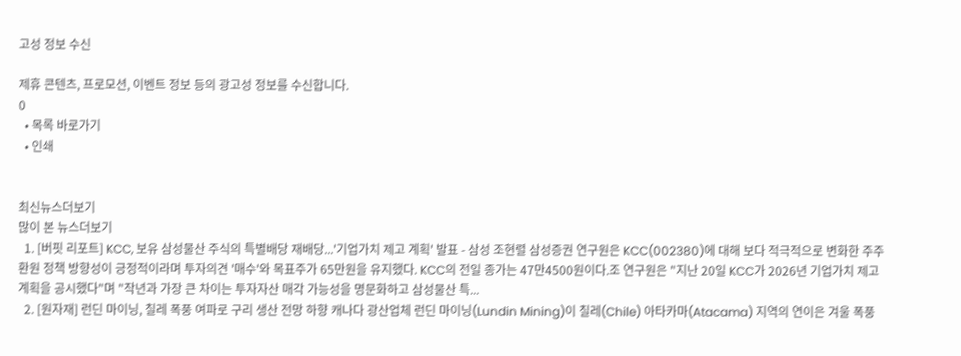고성 정보 수신

제휴 콘텐츠, 프로모션, 이벤트 정보 등의 광고성 정보를 수신합니다.
0
  • 목록 바로가기
  • 인쇄


최신뉴스더보기
많이 본 뉴스더보기
  1. [버핏 리포트] KCC, 보유 삼성물산 주식의 특별배당 재배당...'기업가치 제고 계획' 발표 - 삼성 조현렬 삼성증권 연구원은 KCC(002380)에 대해 보다 적극적으로 변화한 주주환원 정책 방향성이 긍정적이라며 투자의견 '매수'와 목표주가 65만원을 유지했다. KCC의 전일 종가는 47만4500원이다.조 연구원은 "지난 20일 KCC가 2026년 기업가치 제고 계획을 공시했다"며 "작년과 가장 큰 차이는 투자자산 매각 가능성을 명문화하고 삼성물산 특...
  2. [원자재] 런딘 마이닝, 칠레 폭풍 여파로 구리 생산 전망 하향 캐나다 광산업체 런딘 마이닝(Lundin Mining)이 칠레(Chile) 아타카마(Atacama) 지역의 연이은 겨울 폭풍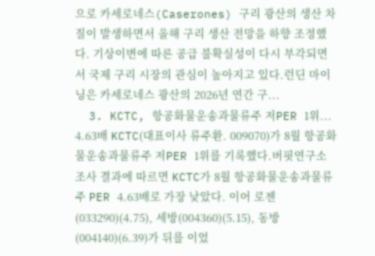으로 카세로네스(Caserones) 구리 광산의 생산 차질이 발생하면서 올해 구리 생산 전망을 하향 조정했다. 기상이변에 따른 공급 불확실성이 다시 부각되면서 국제 구리 시장의 관심이 높아지고 있다.런딘 마이닝은 카세로네스 광산의 2026년 연간 구...
  3. KCTC, 항공화물운송과물류주 저PER 1위... 4.63배 KCTC(대표이사 류주환. 009070)가 8월 항공화물운송과물류주 저PER 1위를 기록했다.버핏연구소 조사 결과에 따르면 KCTC가 8월 항공화물운송과물류주 PER 4.63배로 가장 낮았다. 이어 로젠(033290)(4.75), 세방(004360)(5.15), 동방(004140)(6.39)가 뒤를 이었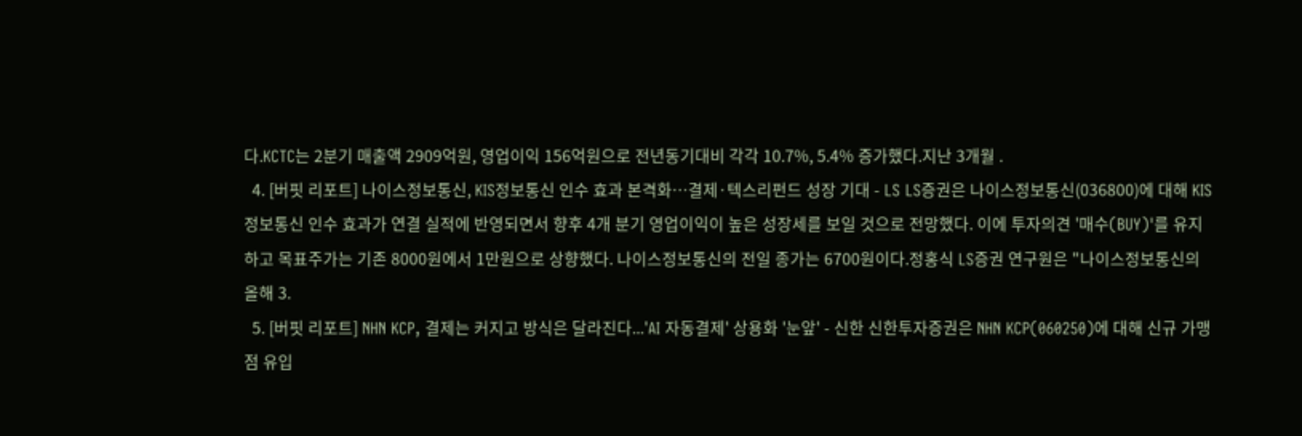다.KCTC는 2분기 매출액 2909억원, 영업이익 156억원으로 전년동기대비 각각 10.7%, 5.4% 증가했다.지난 3개월 .
  4. [버핏 리포트] 나이스정보통신, KIS정보통신 인수 효과 본격화…결제·텍스리펀드 성장 기대 - LS LS증권은 나이스정보통신(036800)에 대해 KIS정보통신 인수 효과가 연결 실적에 반영되면서 향후 4개 분기 영업이익이 높은 성장세를 보일 것으로 전망했다. 이에 투자의견 '매수(BUY)'를 유지하고 목표주가는 기존 8000원에서 1만원으로 상향했다. 나이스정보통신의 전일 종가는 6700원이다.정홍식 LS증권 연구원은 "나이스정보통신의 올해 3.
  5. [버핏 리포트] NHN KCP, 결제는 커지고 방식은 달라진다...'AI 자동결제' 상용화 '눈앞' - 신한 신한투자증권은 NHN KCP(060250)에 대해 신규 가맹점 유입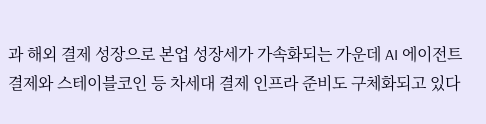과 해외 결제 성장으로 본업 성장세가 가속화되는 가운데 AI 에이전트 결제와 스테이블코인 등 차세대 결제 인프라 준비도 구체화되고 있다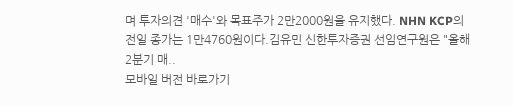며 투자의견 '매수'와 목표주가 2만2000원을 유지했다. NHN KCP의 전일 종가는 1만4760원이다.김유민 신한투자증권 선임연구원은 "올해 2분기 매..
모바일 버전 바로가기